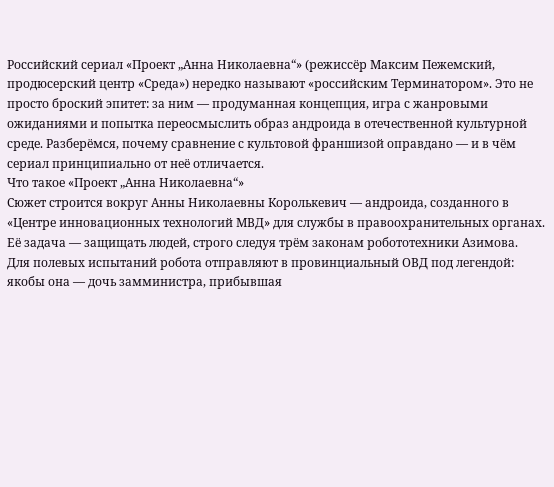Российский сериал «Проект „Анна Николаевна“» (режиссёр Максим Пежемский, продюсерский центр «Среда») нередко называют «российским Терминатором». Это не просто броский эпитет: за ним — продуманная концепция, игра с жанровыми ожиданиями и попытка переосмыслить образ андроида в отечественной культурной среде. Разберёмся, почему сравнение с культовой франшизой оправдано — и в чём сериал принципиально от неё отличается.
Что такое «Проект „Анна Николаевна“»
Сюжет строится вокруг Анны Николаевны Королькевич — андроида, созданного в «Центре инновационных технологий МВД» для службы в правоохранительных органах. Её задача — защищать людей, строго следуя трём законам робототехники Азимова.
Для полевых испытаний робота отправляют в провинциальный ОВД под легендой: якобы она — дочь замминистра, прибывшая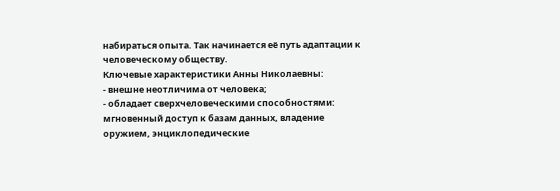набираться опыта. Так начинается её путь адаптации к человеческому обществу.
Ключевые характеристики Анны Николаевны:
- внешне неотличима от человека;
- обладает сверхчеловеческими способностями: мгновенный доступ к базам данных, владение оружием, энциклопедические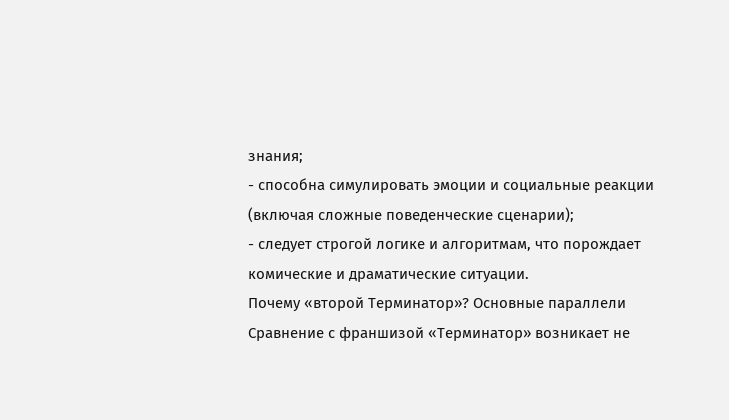знания;
- способна симулировать эмоции и социальные реакции (включая сложные поведенческие сценарии);
- следует строгой логике и алгоритмам, что порождает комические и драматические ситуации.
Почему «второй Терминатор»? Основные параллели
Сравнение с франшизой «Терминатор» возникает не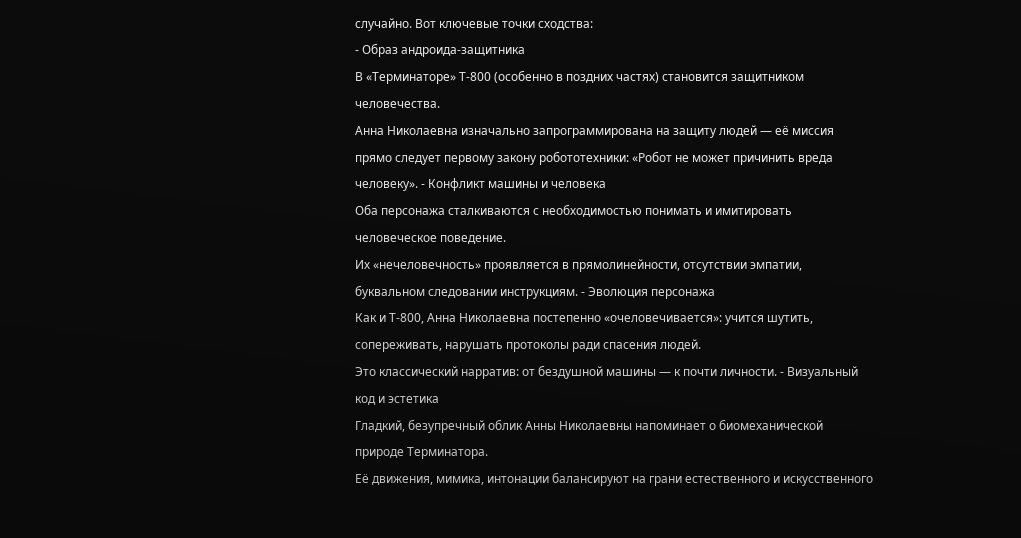случайно. Вот ключевые точки сходства:
- Образ андроида-защитника
В «Терминаторе» Т‑800 (особенно в поздних частях) становится защитником человечества.
Анна Николаевна изначально запрограммирована на защиту людей — её миссия прямо следует первому закону робототехники: «Робот не может причинить вреда человеку». - Конфликт машины и человека
Оба персонажа сталкиваются с необходимостью понимать и имитировать человеческое поведение.
Их «нечеловечность» проявляется в прямолинейности, отсутствии эмпатии, буквальном следовании инструкциям. - Эволюция персонажа
Как и Т‑800, Анна Николаевна постепенно «очеловечивается»: учится шутить, сопереживать, нарушать протоколы ради спасения людей.
Это классический нарратив: от бездушной машины — к почти личности. - Визуальный код и эстетика
Гладкий, безупречный облик Анны Николаевны напоминает о биомеханической природе Терминатора.
Её движения, мимика, интонации балансируют на грани естественного и искусственного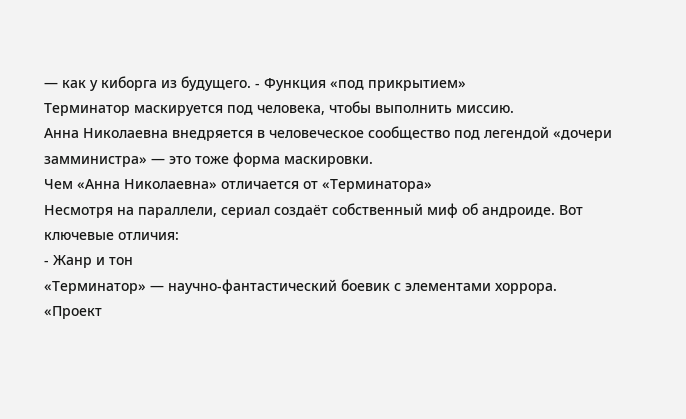— как у киборга из будущего. - Функция «под прикрытием»
Терминатор маскируется под человека, чтобы выполнить миссию.
Анна Николаевна внедряется в человеческое сообщество под легендой «дочери замминистра» — это тоже форма маскировки.
Чем «Анна Николаевна» отличается от «Терминатора»
Несмотря на параллели, сериал создаёт собственный миф об андроиде. Вот ключевые отличия:
- Жанр и тон
«Терминатор» — научно‑фантастический боевик с элементами хоррора.
«Проект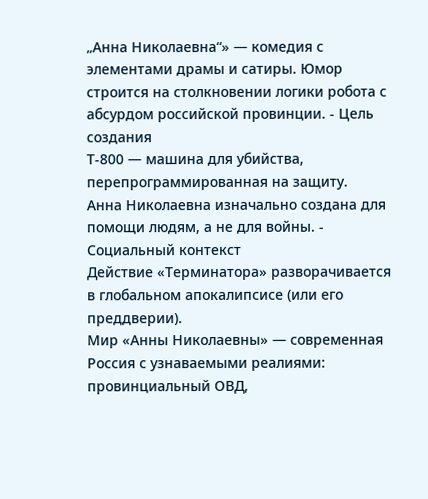„Анна Николаевна“» — комедия с элементами драмы и сатиры. Юмор строится на столкновении логики робота с абсурдом российской провинции. - Цель создания
Т‑800 — машина для убийства, перепрограммированная на защиту.
Анна Николаевна изначально создана для помощи людям, а не для войны. - Социальный контекст
Действие «Терминатора» разворачивается в глобальном апокалипсисе (или его преддверии).
Мир «Анны Николаевны» — современная Россия с узнаваемыми реалиями: провинциальный ОВД,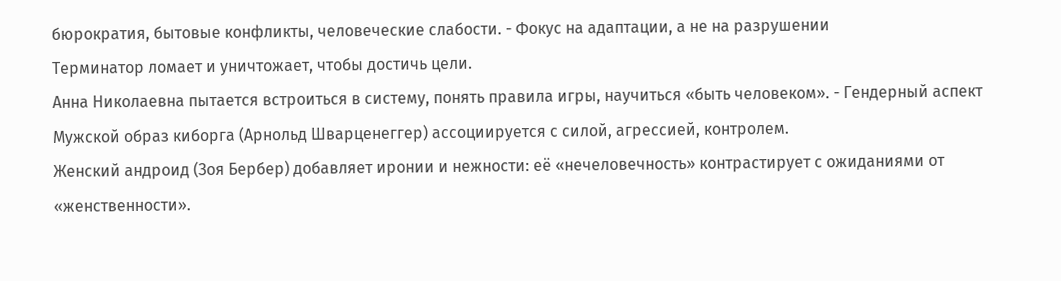бюрократия, бытовые конфликты, человеческие слабости. - Фокус на адаптации, а не на разрушении
Терминатор ломает и уничтожает, чтобы достичь цели.
Анна Николаевна пытается встроиться в систему, понять правила игры, научиться «быть человеком». - Гендерный аспект
Мужской образ киборга (Арнольд Шварценеггер) ассоциируется с силой, агрессией, контролем.
Женский андроид (Зоя Бербер) добавляет иронии и нежности: её «нечеловечность» контрастирует с ожиданиями от «женственности».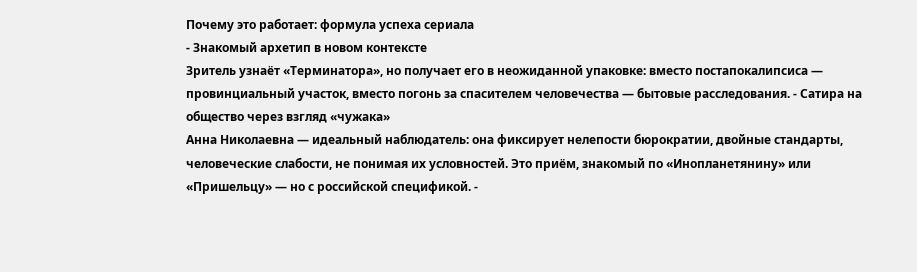Почему это работает: формула успеха сериала
- Знакомый архетип в новом контексте
Зритель узнаёт «Терминатора», но получает его в неожиданной упаковке: вместо постапокалипсиса — провинциальный участок, вместо погонь за спасителем человечества — бытовые расследования. - Сатира на общество через взгляд «чужака»
Анна Николаевна — идеальный наблюдатель: она фиксирует нелепости бюрократии, двойные стандарты, человеческие слабости, не понимая их условностей. Это приём, знакомый по «Инопланетянину» или «Пришельцу» — но с российской спецификой. -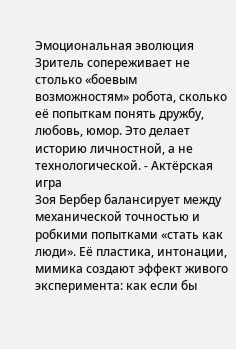Эмоциональная эволюция
Зритель сопереживает не столько «боевым возможностям» робота, сколько её попыткам понять дружбу, любовь, юмор. Это делает историю личностной, а не технологической. - Актёрская игра
Зоя Бербер балансирует между механической точностью и робкими попытками «стать как люди». Её пластика, интонации, мимика создают эффект живого эксперимента: как если бы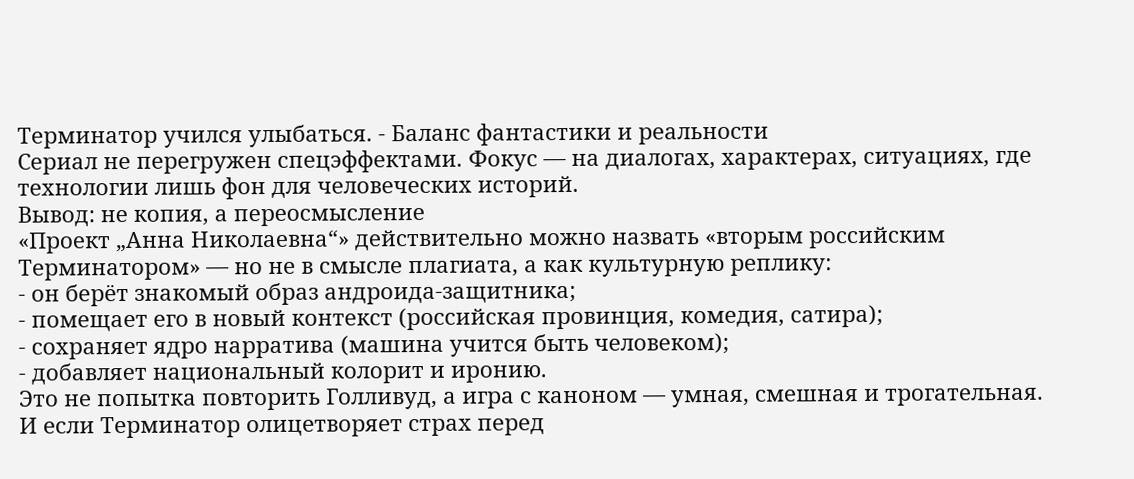Терминатор учился улыбаться. - Баланс фантастики и реальности
Сериал не перегружен спецэффектами. Фокус — на диалогах, характерах, ситуациях, где технологии лишь фон для человеческих историй.
Вывод: не копия, а переосмысление
«Проект „Анна Николаевна“» действительно можно назвать «вторым российским Терминатором» — но не в смысле плагиата, а как культурную реплику:
- он берёт знакомый образ андроида‑защитника;
- помещает его в новый контекст (российская провинция, комедия, сатира);
- сохраняет ядро нарратива (машина учится быть человеком);
- добавляет национальный колорит и иронию.
Это не попытка повторить Голливуд, а игра с каноном — умная, смешная и трогательная. И если Терминатор олицетворяет страх перед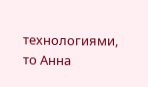технологиями, то Анна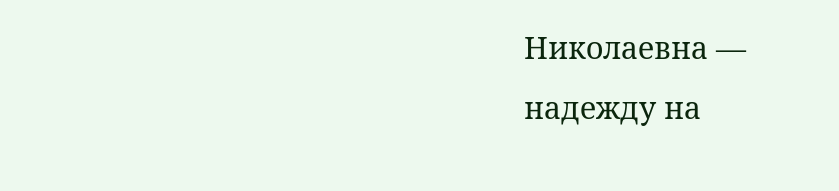Николаевна — надежду на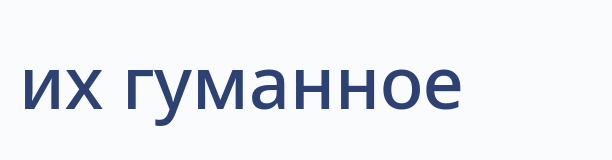их гуманное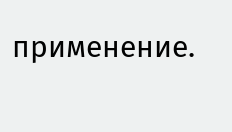применение.